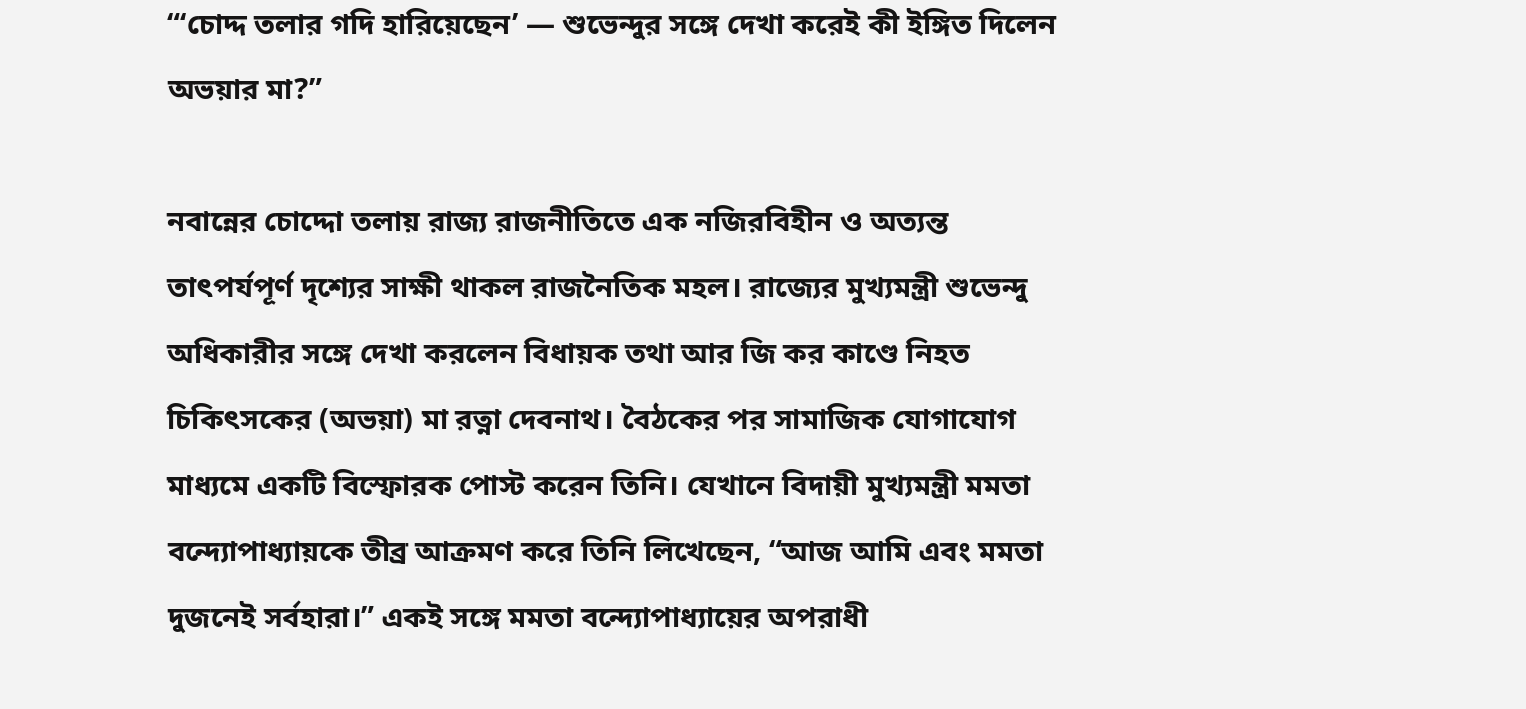“‘চোদ্দ তলার গদি হারিয়েছেন’ — শুভেন্দুর সঙ্গে দেখা করেই কী ইঙ্গিত দিলেন অভয়ার মা?”

নবান্নের চোদ্দো তলায় রাজ্য রাজনীতিতে এক নজিরবিহীন ও অত্যন্ত তাৎপর্যপূর্ণ দৃশ্যের সাক্ষী থাকল রাজনৈতিক মহল। রাজ্যের মুখ্যমন্ত্রী শুভেন্দু অধিকারীর সঙ্গে দেখা করলেন বিধায়ক তথা আর জি কর কাণ্ডে নিহত চিকিৎসকের (অভয়া) মা রত্না দেবনাথ। বৈঠকের পর সামাজিক যোগাযোগ মাধ্যমে একটি বিস্ফোরক পোস্ট করেন তিনি। যেখানে বিদায়ী মুখ্যমন্ত্রী মমতা বন্দ্যোপাধ্যায়কে তীব্র আক্রমণ করে তিনি লিখেছেন, “আজ আমি এবং মমতা দুজনেই সর্বহারা।” একই সঙ্গে মমতা বন্দ্যোপাধ্যায়ের অপরাধী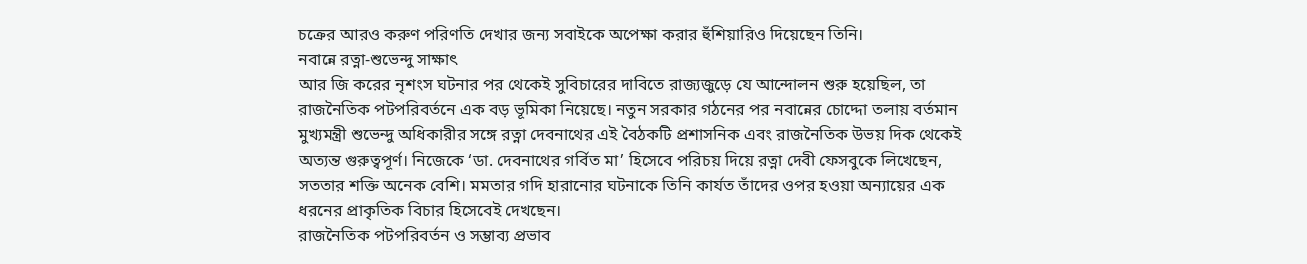চক্রের আরও করুণ পরিণতি দেখার জন্য সবাইকে অপেক্ষা করার হুঁশিয়ারিও দিয়েছেন তিনি।
নবান্নে রত্না-শুভেন্দু সাক্ষাৎ
আর জি করের নৃশংস ঘটনার পর থেকেই সুবিচারের দাবিতে রাজ্যজুড়ে যে আন্দোলন শুরু হয়েছিল, তা রাজনৈতিক পটপরিবর্তনে এক বড় ভূমিকা নিয়েছে। নতুন সরকার গঠনের পর নবান্নের চোদ্দো তলায় বর্তমান মুখ্যমন্ত্রী শুভেন্দু অধিকারীর সঙ্গে রত্না দেবনাথের এই বৈঠকটি প্রশাসনিক এবং রাজনৈতিক উভয় দিক থেকেই অত্যন্ত গুরুত্বপূর্ণ। নিজেকে ‘ডা. দেবনাথের গর্বিত মা’ হিসেবে পরিচয় দিয়ে রত্না দেবী ফেসবুকে লিখেছেন, সততার শক্তি অনেক বেশি। মমতার গদি হারানোর ঘটনাকে তিনি কার্যত তাঁদের ওপর হওয়া অন্যায়ের এক ধরনের প্রাকৃতিক বিচার হিসেবেই দেখছেন।
রাজনৈতিক পটপরিবর্তন ও সম্ভাব্য প্রভাব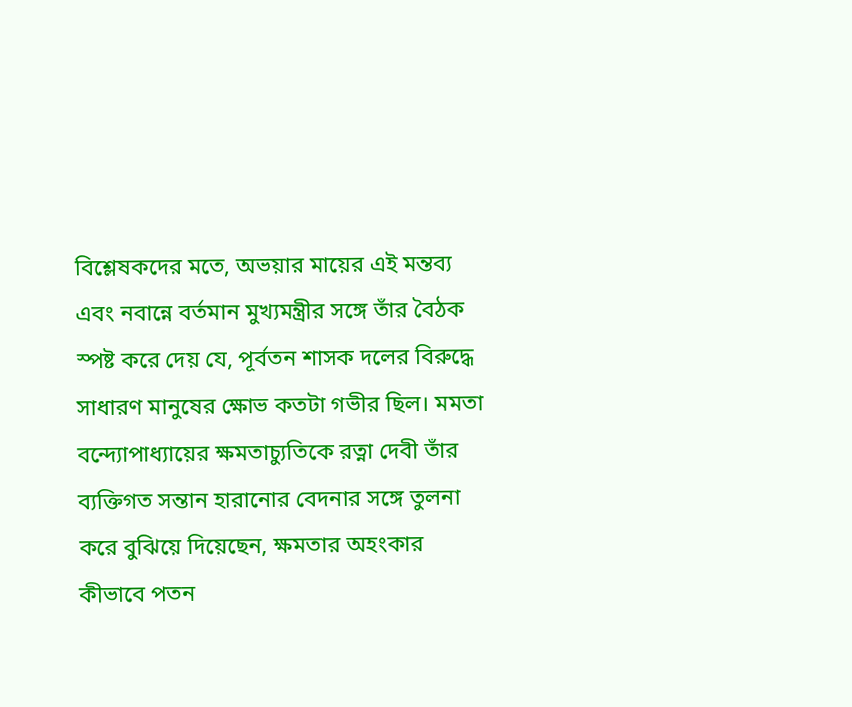বিশ্লেষকদের মতে, অভয়ার মায়ের এই মন্তব্য এবং নবান্নে বর্তমান মুখ্যমন্ত্রীর সঙ্গে তাঁর বৈঠক স্পষ্ট করে দেয় যে, পূর্বতন শাসক দলের বিরুদ্ধে সাধারণ মানুষের ক্ষোভ কতটা গভীর ছিল। মমতা বন্দ্যোপাধ্যায়ের ক্ষমতাচ্যুতিকে রত্না দেবী তাঁর ব্যক্তিগত সন্তান হারানোর বেদনার সঙ্গে তুলনা করে বুঝিয়ে দিয়েছেন, ক্ষমতার অহংকার কীভাবে পতন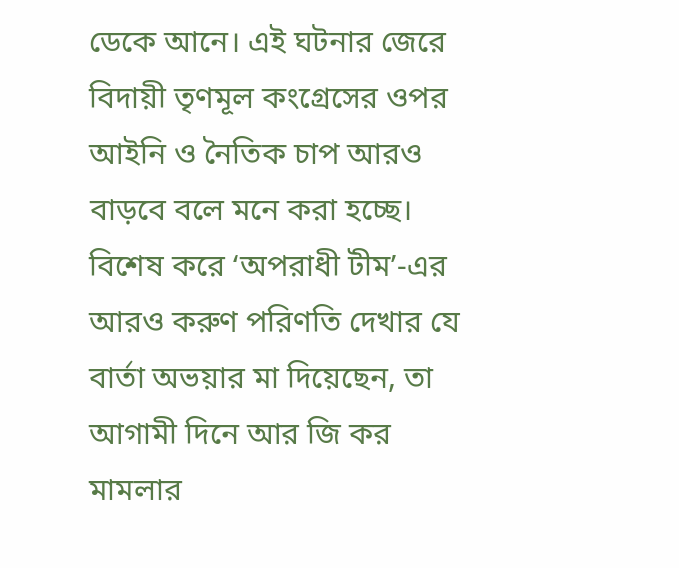ডেকে আনে। এই ঘটনার জেরে বিদায়ী তৃণমূল কংগ্রেসের ওপর আইনি ও নৈতিক চাপ আরও বাড়বে বলে মনে করা হচ্ছে। বিশেষ করে ‘অপরাধী টীম’-এর আরও করুণ পরিণতি দেখার যে বার্তা অভয়ার মা দিয়েছেন, তা আগামী দিনে আর জি কর মামলার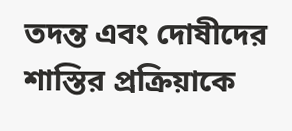তদন্ত এবং দোষীদের শাস্তির প্রক্রিয়াকে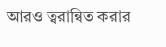আরও ত্বরান্বিত করার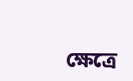ক্ষেত্রে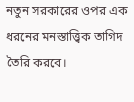নতুন সরকারের ওপর এক ধরনের মনস্তাত্ত্বিক তাগিদ তৈরি করবে।